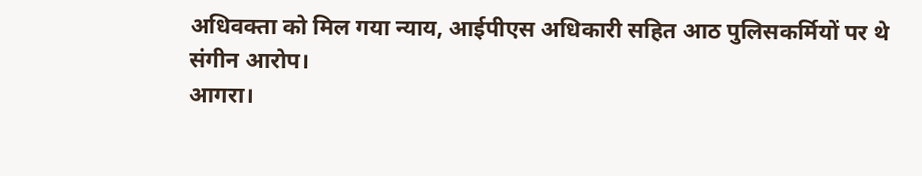अधिवक्ता को मिल गया न्याय, आईपीएस अधिकारी सहित आठ पुलिसकर्मियों पर थे संगीन आरोप।
आगरा।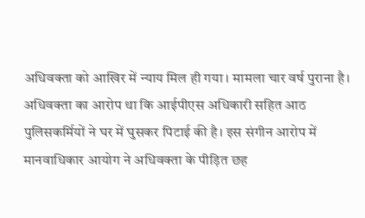अधिवक्ता को आखिर में न्याय मिल ही गया। मामला चार वर्ष पुराना है। अधिवक्ता का आरोप था कि आईपीएस अधिकारी सहित आठ पुलिसकर्मियों ने घर में घुसकर पिटाई की है। इस संगीन आरोप में मानवाधिकार आयोग ने अधिवक्ता के पीड़ित छह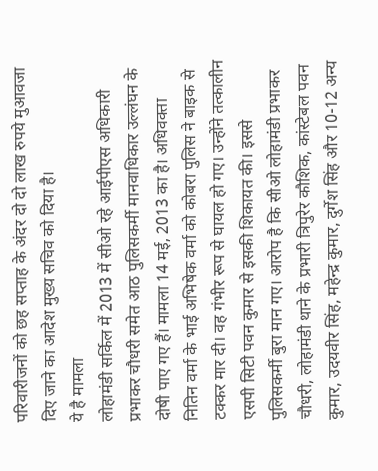परिवारीजनों को छह सप्ताह के अंदर दो दो लाख रुपये मुआवजा दिए जाने का आदेश मुख्य सचिव को दिया है।
ये है मामला
लोहामंडी सर्किल में 2013 में सीओ रहे आईपीएस अधिकारी प्रभाकर चौधरी समेत आठ पुलिसकर्मी मानवाधिकार उल्लंघन के दोषी पाए गए हैं। मामला 14 मई, 2013 का है। अधिवक्ता नितिन वर्मा के भाई अभिषेक वर्मा को कोबरा पुलिस ने बाइक से टक्कर मार दी। वह गंभीर रूप से घायल हो गए। उन्होंने तत्कालीन एसपी सिटी पवन कुमार से इसकी शिकायत की। इससे पुलिसकर्मी बुरा मान गए। आरोप है कि सीओ लोहामंडी प्रभाकर चौधरी, लोहामंडी थाने के प्रभारी त्रिपुरेर कौशिक, कांस्टेबल पवन कुमार, उदयवीर सिंह, महेन्द्र कुमार, दुर्गेश सिंह और 10-12 अन्य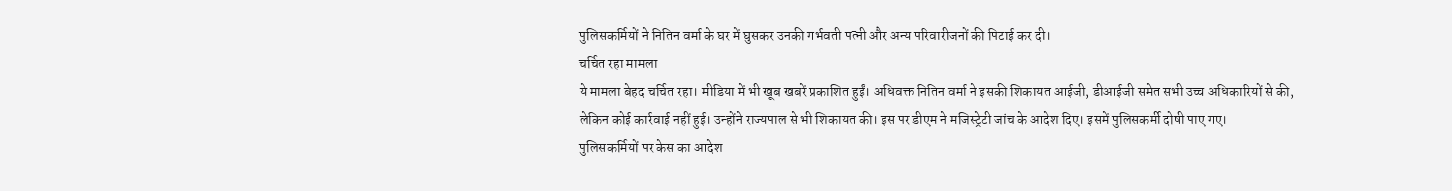पुलिसकर्मियों ने नितिन वर्मा के घर में घुसकर उनकी गर्भवती पत्नी और अन्य परिवारीजनों की पिटाई कर दी।
चर्चित रहा मामला
ये मामला बेहद चर्चित रहा। मीडिया में भी खूब खबरें प्रकाशित हुईं। अधिवक्त नितिन वर्मा ने इसकी शिकायत आईजी, डीआईजी समेत सभी उच्च अधिकारियों से की, लेकिन कोई कार्रवाई नहीं हुई। उन्होंने राज्यपाल से भी शिकायत की। इस पर डीएम ने मजिस्ट्रेटी जांच के आदेश दिए। इसमें पुलिसकर्मी दोषी पाए गए।
पुलिसकर्मियों पर केस का आदेश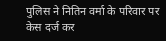पुलिस ने नितिन वर्मा के परिवार पर केस दर्ज कर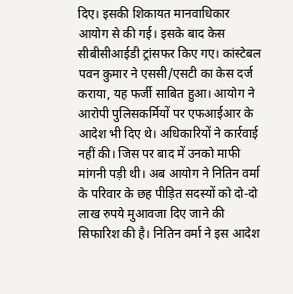दिए। इसकी शिकायत मानवाधिकार आयोग से की गई। इसके बाद केस सीबीसीआईडी ट्रांसफर किए गए। कांस्टेबल पवन कुमार ने एससी/एसटी का केस दर्ज कराया, यह फर्जी साबित हुआ। आयोग ने आरोपी पुलिसकर्मियों पर एफआईआर के आदेश भी दिए थे। अधिकारियों ने कार्रवाई नहीं की। जिस पर बाद में उनको माफी मांगनी पड़ी थी। अब आयोग ने नितिन वर्मा के परिवार के छह पीड़ित सदस्यों को दो-दो लाख रुपये मुआवजा दिए जाने की सिफारिश की है। नितिन वर्मा ने इस आदेश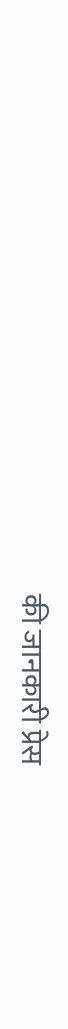की जानकारी प्रेस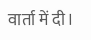वार्ता में दी।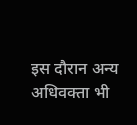इस दौरान अन्य अधिवक्ता भी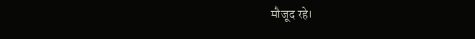मौजूद रहे।